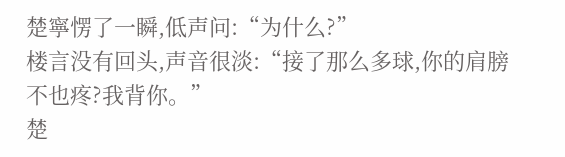楚寧愣了一瞬,低声问:“为什么?”
楼言没有回头,声音很淡:“接了那么多球,你的肩膀不也疼?我背你。”
楚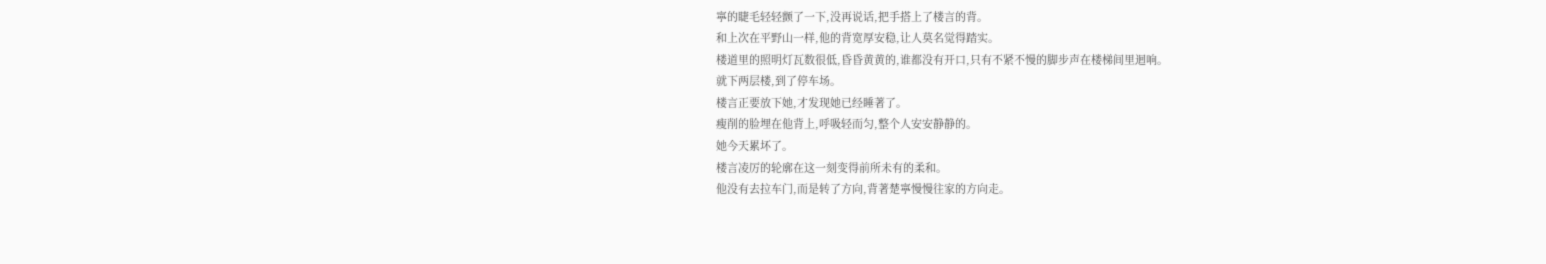寧的睫毛轻轻颤了一下,没再说话,把手搭上了楼言的背。
和上次在平野山一样,他的背宽厚安稳,让人莫名觉得踏实。
楼道里的照明灯瓦数很低,昏昏黄黄的,谁都没有开口,只有不紧不慢的脚步声在楼梯间里迴响。
就下两层楼,到了停车场。
楼言正要放下她,才发现她已经睡著了。
瘦削的脸埋在他背上,呼吸轻而匀,整个人安安静静的。
她今天累坏了。
楼言凌厉的轮廓在这一刻变得前所未有的柔和。
他没有去拉车门,而是转了方向,背著楚寧慢慢往家的方向走。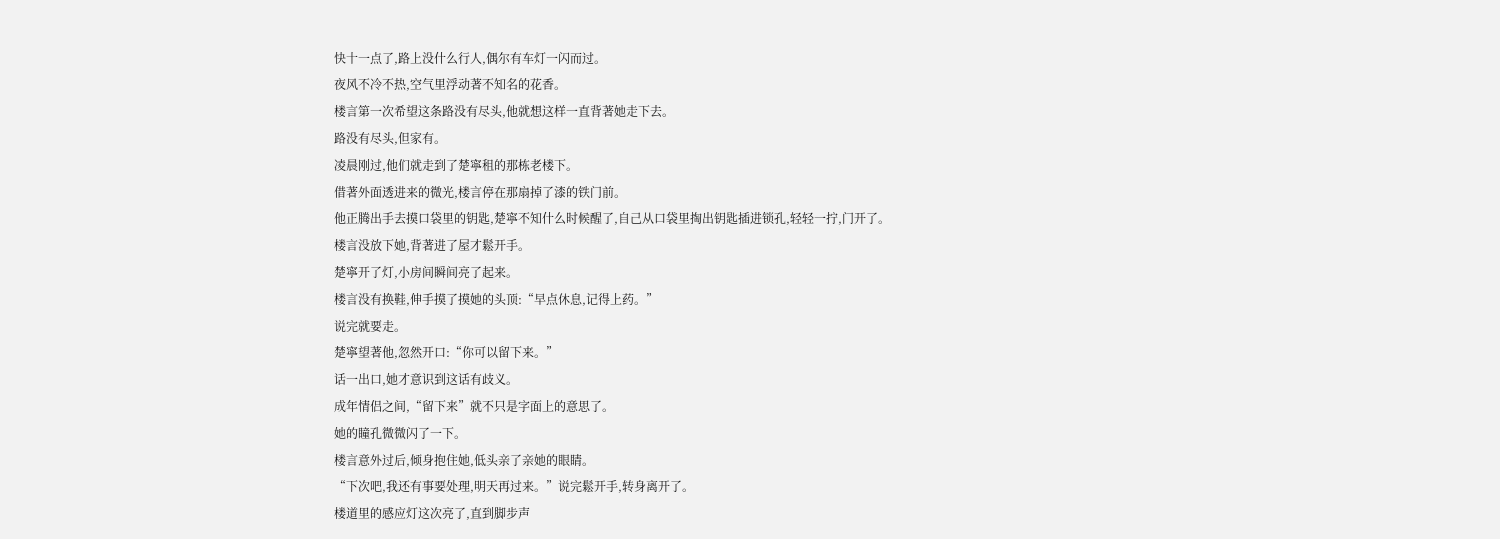快十一点了,路上没什么行人,偶尔有车灯一闪而过。
夜风不冷不热,空气里浮动著不知名的花香。
楼言第一次希望这条路没有尽头,他就想这样一直背著她走下去。
路没有尽头,但家有。
凌晨刚过,他们就走到了楚寧租的那栋老楼下。
借著外面透进来的微光,楼言停在那扇掉了漆的铁门前。
他正腾出手去摸口袋里的钥匙,楚寧不知什么时候醒了,自己从口袋里掏出钥匙插进锁孔,轻轻一拧,门开了。
楼言没放下她,背著进了屋才鬆开手。
楚寧开了灯,小房间瞬间亮了起来。
楼言没有换鞋,伸手摸了摸她的头顶:“早点休息,记得上药。”
说完就要走。
楚寧望著他,忽然开口:“你可以留下来。”
话一出口,她才意识到这话有歧义。
成年情侣之间,“留下来”就不只是字面上的意思了。
她的瞳孔微微闪了一下。
楼言意外过后,倾身抱住她,低头亲了亲她的眼睛。
“下次吧,我还有事要处理,明天再过来。”说完鬆开手,转身离开了。
楼道里的感应灯这次亮了,直到脚步声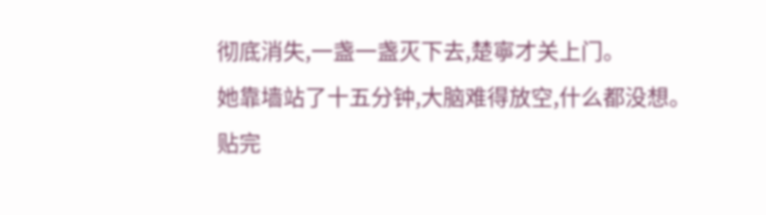彻底消失,一盏一盏灭下去,楚寧才关上门。
她靠墙站了十五分钟,大脑难得放空,什么都没想。
贴完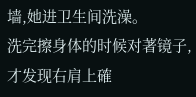墙,她进卫生间洗澡。
洗完擦身体的时候对著镜子,才发现右肩上確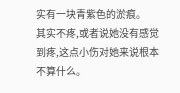实有一块青紫色的淤痕。
其实不疼,或者说她没有感觉到疼,这点小伤对她来说根本不算什么。